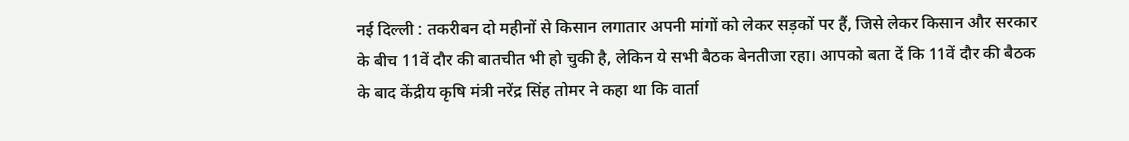नई दिल्ली : तकरीबन दो महीनों से किसान लगातार अपनी मांगों को लेकर सड़कों पर हैं, जिसे लेकर किसान और सरकार के बीच 11वें दौर की बातचीत भी हो चुकी है, लेकिन ये सभी बैठक बेनतीजा रहा। आपको बता दें कि 11वें दौर की बैठक के बाद केंद्रीय कृषि मंत्री नरेंद्र सिंह तोमर ने कहा था कि वार्ता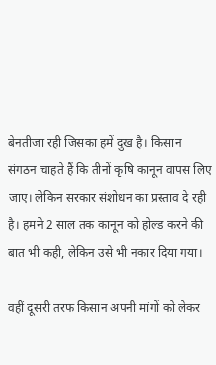बेनतीजा रही जिसका हमें दुख है। किसान संगठन चाहते हैं कि तीनों कृषि कानून वापस लिए जाए। लेकिन सरकार संशोधन का प्रस्ताव दे रही है। हमने 2 साल तक कानून को होल्ड करने की बात भी कही, लेकिन उसे भी नकार दिया गया।

वहीं दूसरी तरफ किसान अपनी मांगों को लेकर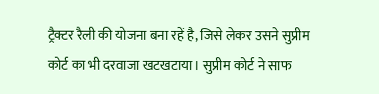ट्रैक्टर रैली की योजना बना रहें है, जिसे लेकर उसने सुप्रीम कोर्ट का भी दरवाजा खटखटाया। सुप्रीम कोर्ट ने साफ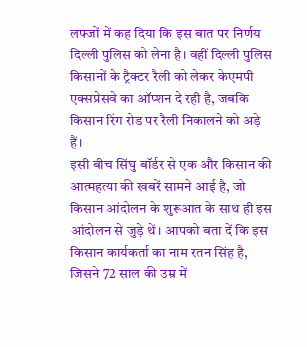लफ्जों में कह दिया कि इस बात पर निर्णय दिल्ली पुलिस को लेना है। वहीं दिल्ली पुलिस किसानों के ट्रैक्टर रैली को लेकर केएमपी एक्सप्रेसवे का ऑप्शन दे रही है, जबकि किसान रिंग रोड पर रैली निकालने को अड़े हैं।
इसी बीच सिंघु बॉर्डर से एक और किसान की आत्महत्या की खबरें सामने आई है, जो किसान आंदोलन के शुरूआत के साथ ही इस आंदोलन से जुड़े थें। आपको बता दें कि इस किसान कार्यकर्ता का नाम रतन सिंह है, जिसने 72 साल की उम्र में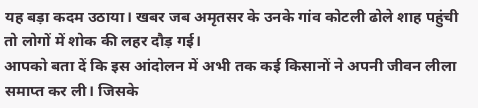यह बड़ा कदम उठाया। खबर जब अमृतसर के उनके गांव कोटली ढोले शाह पहुंची तो लोगों में शोक की लहर दौड़ गई।
आपको बता दें कि इस आंदोलन में अभी तक कई किसानों ने अपनी जीवन लीला समाप्त कर ली। जिसके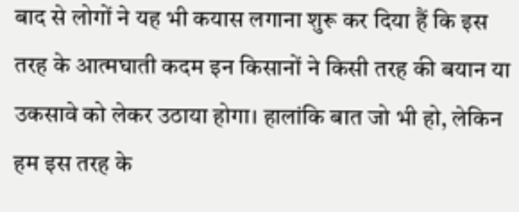बाद से लोगों ने यह भी कयास लगाना शुरू कर दिया हैं कि इस तरह के आत्मघाती कदम इन किसानों ने किसी तरह की बयान या उकसावे को लेकर उठाया होगा। हालांकि बात जो भी हो, लेकिन हम इस तरह के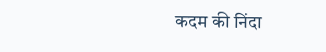कदम की निंदा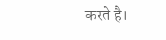करते है।